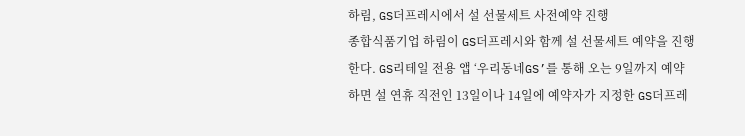하림, GS더프레시에서 설 선물세트 사전예약 진행
종합식품기업 하림이 GS더프레시와 함께 설 선물세트 예약을 진행한다. GS리테일 전용 앱 ‘우리동네GS’를 통해 오는 9일까지 예약하면 설 연휴 직전인 13일이나 14일에 예약자가 지정한 GS더프레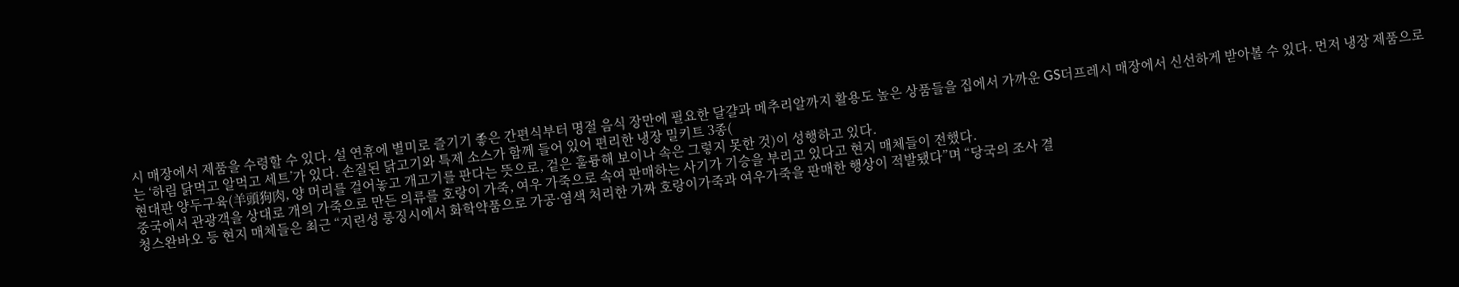시 매장에서 제품을 수령할 수 있다. 설 연휴에 별미로 즐기기 좋은 간편식부터 명절 음식 장만에 필요한 달걀과 메추리알까지 활용도 높은 상품들을 집에서 가까운 GS더프레시 매장에서 신선하게 받아볼 수 있다. 먼저 냉장 제품으로는 ‘하림 닭먹고 알먹고 세트’가 있다. 손질된 닭고기와 특제 소스가 함께 들어 있어 편리한 냉장 밀키트 3종(
현대판 양두구육(羊頭狗肉, 양 머리를 걸어놓고 개고기를 판다는 뜻으로, 겉은 훌륭해 보이나 속은 그렇지 못한 것)이 성행하고 있다.
중국에서 관광객을 상대로 개의 가죽으로 만든 의류를 호랑이 가죽, 여우 가죽으로 속여 판매하는 사기가 기승을 부리고 있다고 현지 매체들이 전했다.
청스완바오 등 현지 매체들은 최근 “지린성 룽징시에서 화학약품으로 가공·염색 처리한 가짜 호랑이가죽과 여우가죽을 판매한 행상이 적발됐다”며 “당국의 조사 결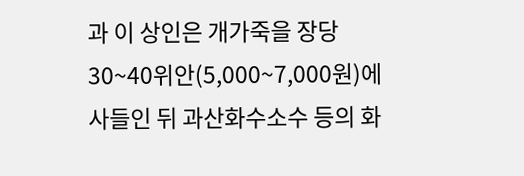과 이 상인은 개가죽을 장당 30~40위안(5,000~7,000원)에 사들인 뒤 과산화수소수 등의 화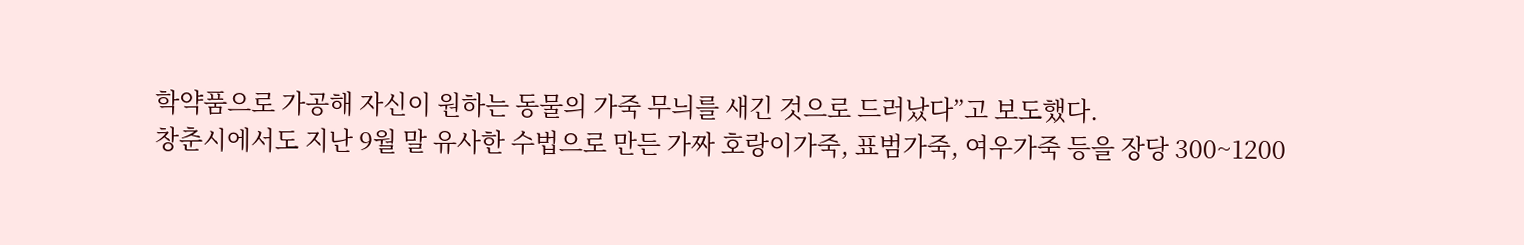학약품으로 가공해 자신이 원하는 동물의 가죽 무늬를 새긴 것으로 드러났다”고 보도했다.
창춘시에서도 지난 9월 말 유사한 수법으로 만든 가짜 호랑이가죽, 표범가죽, 여우가죽 등을 장당 300~1200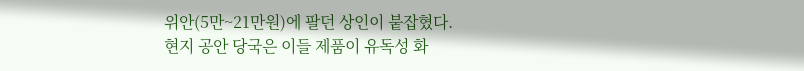위안(5만~21만원)에 팔던 상인이 붙잡혔다.
현지 공안 당국은 이들 제품이 유독성 화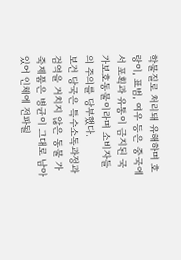학물질로 처리돼 유해하며 호랑이, 표범, 여우 등은 중국에서 포획과 유통이 금지된 국가보호동물이라며 소비자들의 주의를 당부했다.
보건 당국은 특수소독과정과 검역을 거치지 않은 동물 가죽제품은 병균이 그대로 남아있어 인체에 전파될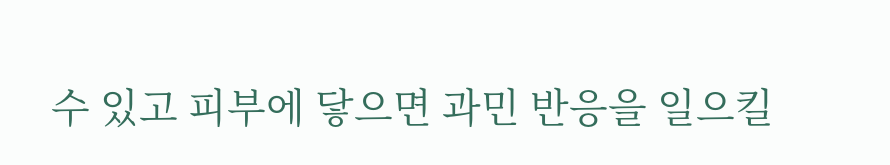수 있고 피부에 닿으면 과민 반응을 일으킬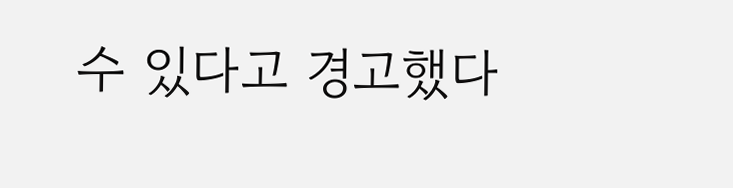수 있다고 경고했다